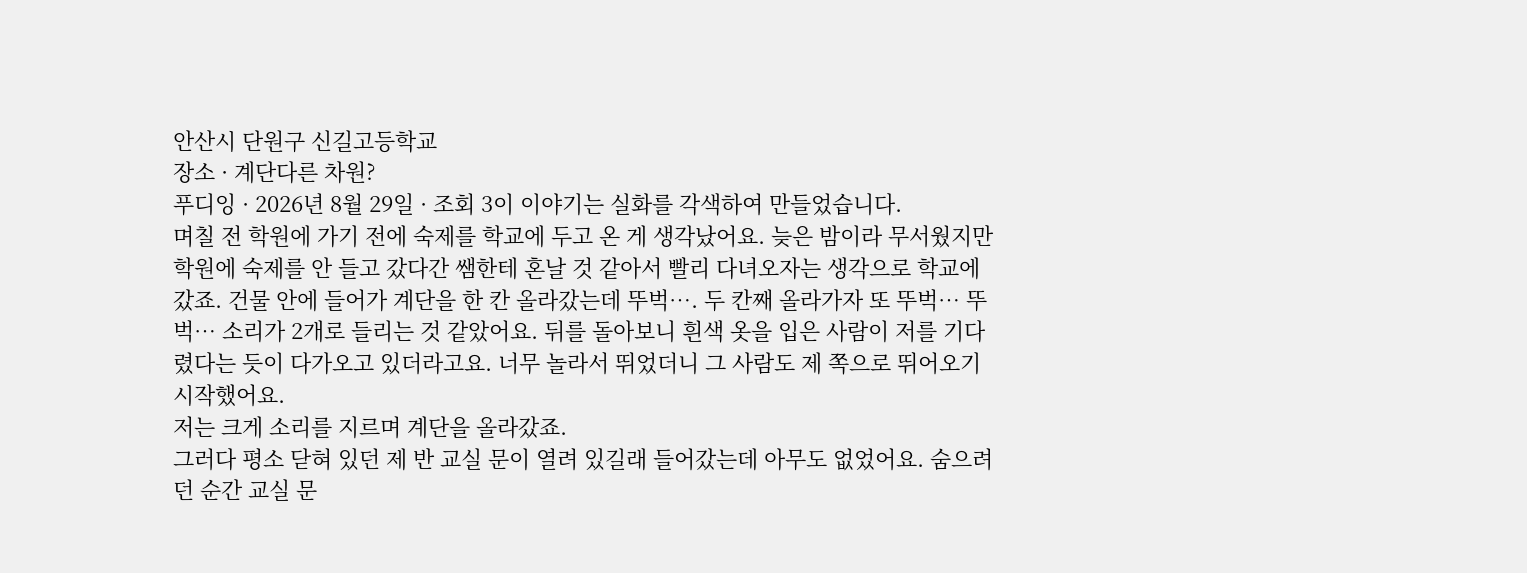안산시 단원구 신길고등학교
장소 · 계단다른 차원?
푸디잉 · 2026년 8월 29일 · 조회 3이 이야기는 실화를 각색하여 만들었습니다.
며칠 전 학원에 가기 전에 숙제를 학교에 두고 온 게 생각났어요. 늦은 밤이라 무서웠지만 학원에 숙제를 안 들고 갔다간 쌤한테 혼날 것 같아서 빨리 다녀오자는 생각으로 학교에 갔죠. 건물 안에 들어가 계단을 한 칸 올라갔는데 뚜벅…. 두 칸째 올라가자 또 뚜벅… 뚜벅… 소리가 2개로 들리는 것 같았어요. 뒤를 돌아보니 흰색 옷을 입은 사람이 저를 기다렸다는 듯이 다가오고 있더라고요. 너무 놀라서 뛰었더니 그 사람도 제 쪽으로 뛰어오기 시작했어요.
저는 크게 소리를 지르며 계단을 올라갔죠.
그러다 평소 닫혀 있던 제 반 교실 문이 열려 있길래 들어갔는데 아무도 없었어요. 숨으려던 순간 교실 문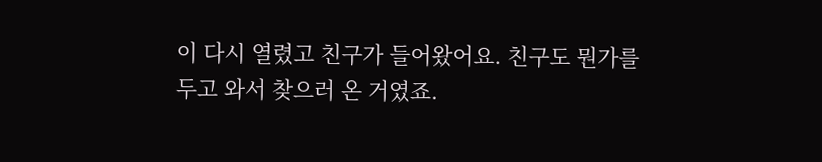이 다시 열렸고 친구가 들어왔어요. 친구도 뭔가를 두고 와서 찾으러 온 거였죠.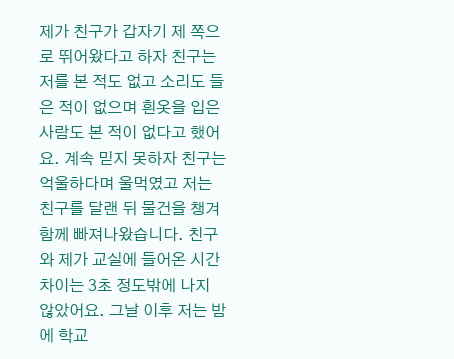제가 친구가 갑자기 제 쪽으로 뛰어왔다고 하자 친구는 저를 본 적도 없고 소리도 들은 적이 없으며 흰옷을 입은 사람도 본 적이 없다고 했어요. 계속 믿지 못하자 친구는 억울하다며 울먹였고 저는 친구를 달랜 뒤 물건을 챙겨 함께 빠져나왔습니다. 친구와 제가 교실에 들어온 시간 차이는 3초 정도밖에 나지 않았어요. 그날 이후 저는 밤에 학교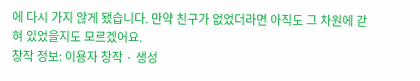에 다시 가지 않게 됐습니다. 만약 친구가 없었더라면 아직도 그 차원에 갇혀 있었을지도 모르겠어요.
창작 정보: 이용자 창작 · 생성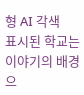형 AI 각색
표시된 학교는 이야기의 배경으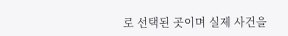로 선택된 곳이며 실제 사건을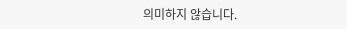의미하지 않습니다.